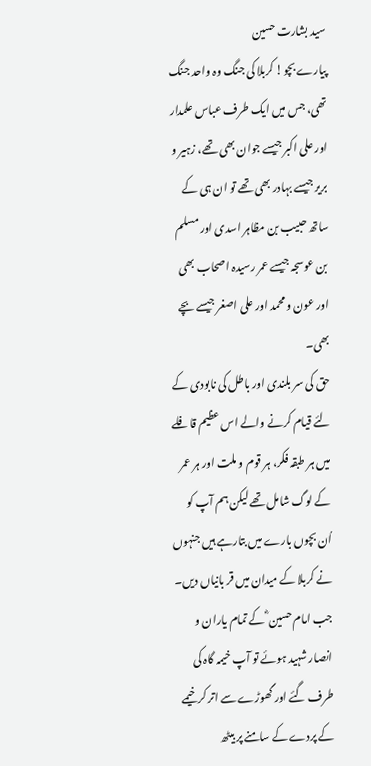سید بشارت حسین
پیارے بچو! کربلا کی جنگ وہ واحد جنگ تھی، جس میں ایک طرف عباس علمدار اور علی اکبر جیسے جوان بھی تھے، زہیر و بریر جیسے بہادر بھی تھے تو ان ہی کے ساتھ حبیب بن مظاہر اسدی اور مسلم بن عوسجہ جیسے عمر رسیدہ اصحاب بھی اور عون و محمد اور علی اصغر جیسے بچے بھی۔
حق کی سر بلندی اور باطل کی نابودی کے لئے قیام کرنے والے اس عظیم قافلے میں ہر طبقہ فکر، ہر قوم و ملت اور ہر عمر کے لوگ شامل تھے لیکن ہم آپ کو اُن بچوں بارے میں بتارہے ہیں جنہوں نے کربلا کے میدان میں قر بانیاں دیں۔
جب امام حسین ؓ کے تمام یاران و انصار شہید ہوئے تو آپ خیمہ گاہ کی طرف گئے اور گھوڑے سے اتر کر خیمے کے پردے کے سامنے پر بیٹھ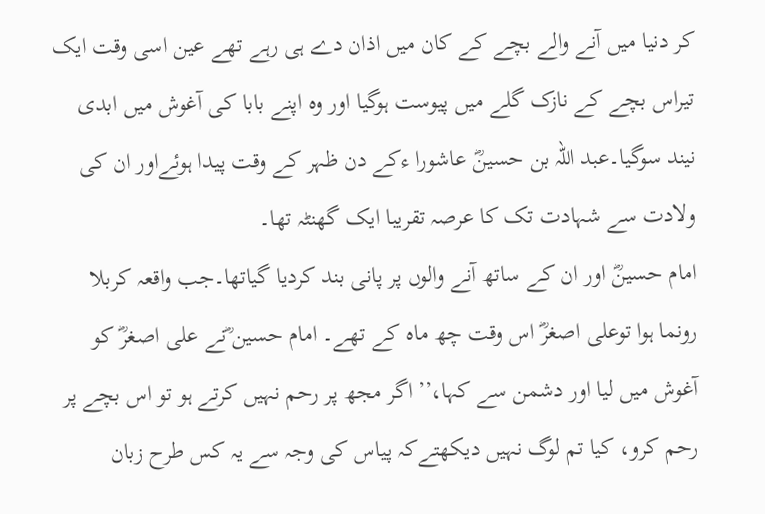کر دنیا میں آنے والے بچے کے کان میں اذان دے ہی رہے تھے عین اسی وقت ایک تیراس بچے کے نازک گلے میں پیوست ہوگیا اور وہ اپنے بابا کی آغوش میں ابدی نیند سوگیا۔عبد اللہ بن حسینؓ عاشورا ءکے دن ظہر کے وقت پیدا ہوئےاور ان کی ولادت سے شہادت تک کا عرصہ تقریبا ایک گھنٹہ تھا۔
امام حسینؓ اور ان کے ساتھ آنے والوں پر پانی بند کردیا گیاتھا۔جب واقعہ کربلا رونما ہوا توعلی اصغرؓ اس وقت چھ ماہ کے تھے۔ امام حسین ؓنے علی اصغرؓ کو آغوش میں لیا اور دشمن سے کہا،’’ اگر مجھ پر رحم نہیں کرتے ہو تو اس بچے پر رحم کرو، کیا تم لوگ نہیں دیکھتےکہ پیاس کی وجہ سے یہ کس طرح زبان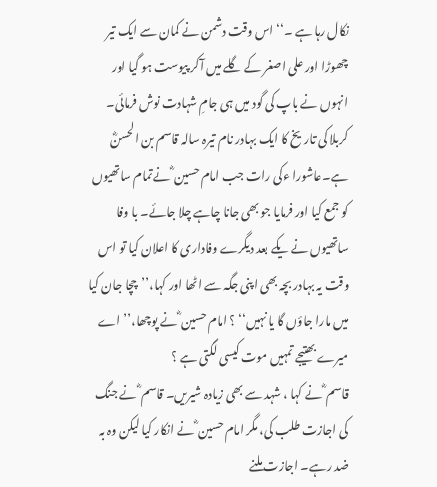نکال رہا ہے ۔‘‘ اس وقت دشمن نے کمان سے ایک تیر چھوڑا اور علی اصغر کے گلے میں آکر پیوست ہو گیا اور انہوں نے باپ کی گود میں ہی جامِ شہادت نوش فرمائی۔
کربلا کی تاریخ کا ایک بہادر نام تیرہ سالہ قاسم بن الحسنؓ ہے۔عاشورا ءکی رات جب امام حسین ؓ نےتمام ساتھیوں کو جمع کیا اور فرمایا جو بھی جانا چاہے چلا جائے۔ با وفا ساتھیوں نے یکے بعد دیگرے وفاداری کا اعلان کیا تو اس وقت یہ بہادر بچہ بھی اپنی جگہ سے اٹھا اور کہا،’’چچا جان کیا میں مارا جاؤں گا یا نہیں‘‘ ؟ امام حسین ؓ نے پوچھا،’’ اے میرے بھتیجے تمہیں موت کیسی لگتی ہے ؟
قاسم ؓ نے کہا ، شہد سے بھی زیادہ شیریں۔ قاسم ؓ نے جنگ کی اجازت طلب کی، مگر امام حسین ؓ نے انکار کیا لیکن وہ بہ ضد رہے۔ اجازت ملنے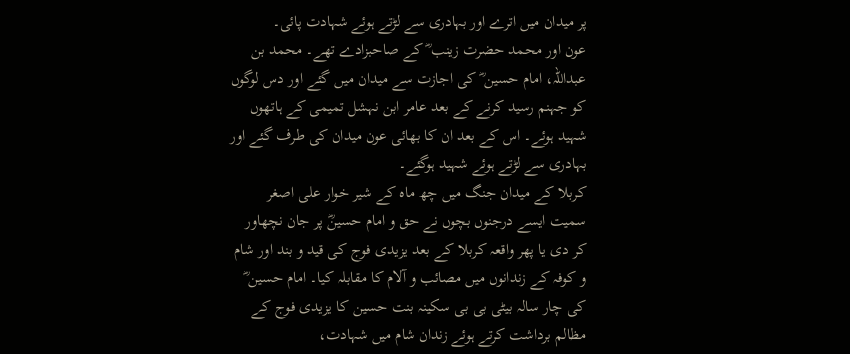پر میدان میں اترے اور بہادری سے لڑتے ہوئے شہادت پائی۔
عون اور محمد حضرت زینب ؓ کے صاحبزادے تھے۔ محمد بن عبداللہ، امام حسین ؓ کی اجازت سے میدان میں گئے اور دس لوگوں کو جہنم رسید کرنے کے بعد عامر ابن نہشل تمیمی کے ہاتھوں شہید ہوئے۔ اس کے بعد ان کا بھائی عون میدان کی طرف گئے اور بہادری سے لڑتے ہوئے شہید ہوگئے۔
کربلا کے میدان جنگ میں چھ ماہ کے شیر خوار علی اصغر سمیت ایسے درجنوں بچوں نے حق و امام حسینؓ پر جان نچھاور کر دی یا پھر واقعہ کربلا کے بعد یزیدی فوج کی قید و بند اور شام و کوفہ کے زندانوں میں مصائب و آلام کا مقابلہ کیا۔ امام حسین ؓ کی چار سالہ بیٹی بی بی سکینہ بنت حسین کا یزیدی فوج کے مظالم برداشت کرتے ہوئے زندان شام میں شہادت،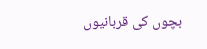بچوں کی قربانیوں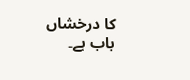کا درخشاں باب ہے۔